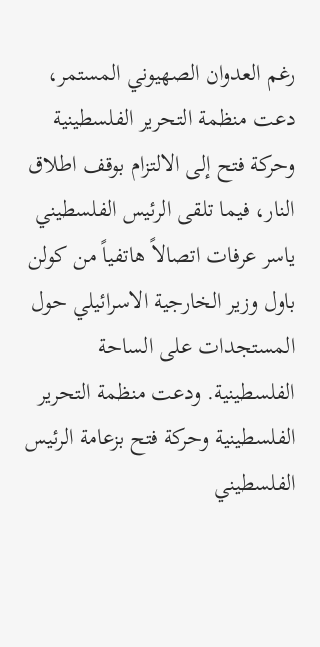رغم العدوان الصهيوني المستمر، دعت منظمة التحرير الفلسطينية وحركة فتح إلى الالتزام بوقف اطلاق النار، فيما تلقى الرئيس الفلسطيني ياسر عرفات اتصالاً هاتفياً من كولن باول وزير الخارجية الاسرائيلي حول المستجدات على الساحة الفلسطينية. ودعت منظمة التحرير الفلسطينية وحركة فتح بزعامة الرئيس الفلسطيني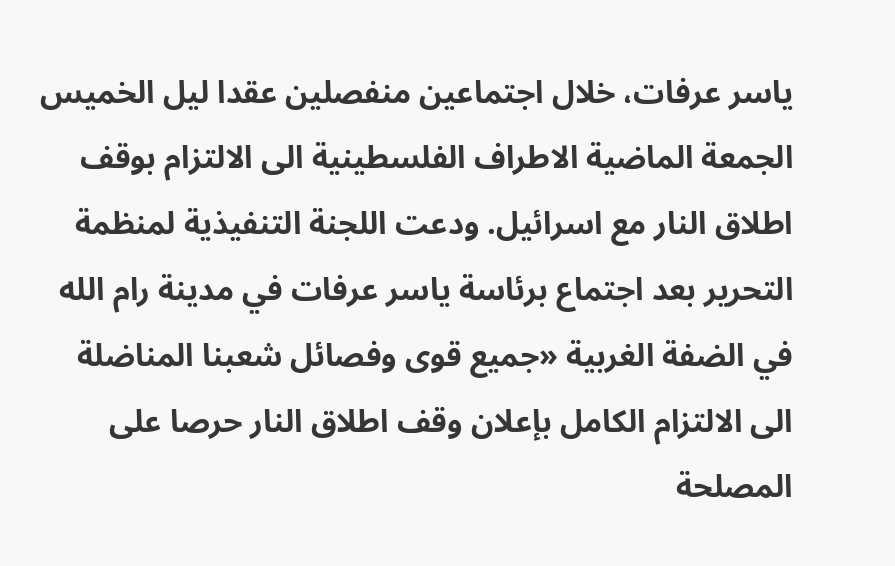ياسر عرفات، خلال اجتماعين منفصلين عقدا ليل الخميس الجمعة الماضية الاطراف الفلسطينية الى الالتزام بوقف اطلاق النار مع اسرائيل. ودعت اللجنة التنفيذية لمنظمة التحرير بعد اجتماع برئاسة ياسر عرفات في مدينة رام الله في الضفة الغربية «جميع قوى وفصائل شعبنا المناضلة الى الالتزام الكامل بإعلان وقف اطلاق النار حرصا على المصلحة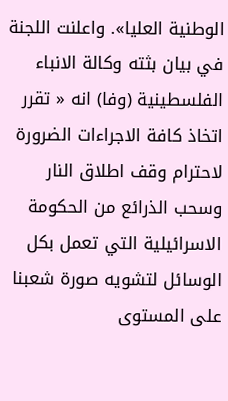الوطنية العليا». واعلنت اللجنة في بيان بثته وكالة الانباء الفلسطينية (وفا) انه « تقرر اتخاذ كافة الاجراءات الضرورة لاحترام وقف اطلاق النار وسحب الذرائع من الحكومة الاسرائيلية التي تعمل بكل الوسائل لتشويه صورة شعبنا على المستوى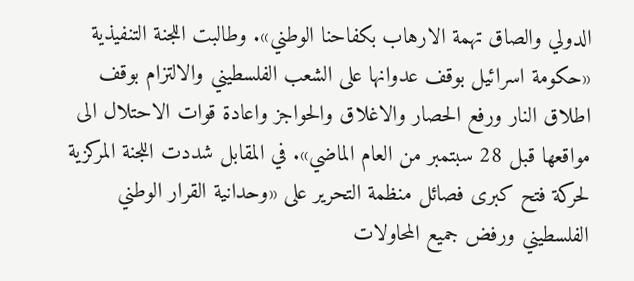الدولي والصاق تهمة الارهاب بكفاحنا الوطني». وطالبت اللجنة التنفيذية «حكومة اسرائيل بوقف عدوانها على الشعب الفلسطيني والالتزام بوقف اطلاق النار ورفع الحصار والاغلاق والحواجز واعادة قوات الاحتلال الى مواقعها قبل 28 سبتمبر من العام الماضي». في المقابل شددت اللجنة المركزية لحركة فتح كبرى فصائل منظمة التحرير على «وحدانية القرار الوطني الفلسطيني ورفض جميع المحاولات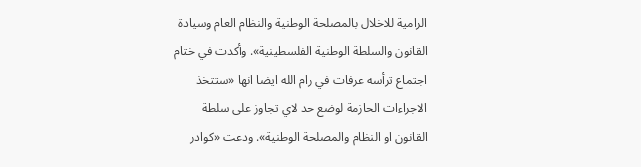الرامية للاخلال بالمصلحة الوطنية والنظام العام وسيادة القانون والسلطة الوطنية الفلسطينية». وأكدت في ختام اجتماع ترأسه عرفات في رام الله ايضا انها «ستتخذ الاجراءات الحازمة لوضع حد لاي تجاوز على سلطة القانون او النظام والمصلحة الوطنية». ودعت «كوادر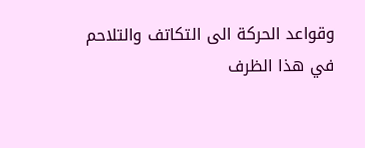وقواعد الحركة الى التكاتف والتلاحم في هذا الظرف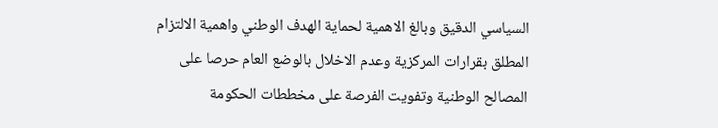السياسي الدقيق وبالغ الاهمية لحماية الهدف الوطني واهمية الالتزام المطلق بقرارات المركزية وعدم الاخلال بالوضع العام حرصا على المصالح الوطنية وتفويت الفرصة على مخططات الحكومة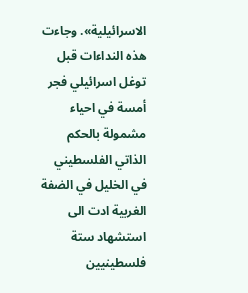الاسرائيلية». وجاءت هذه النداءات قبل توغل اسرائيلي فجر أمسة في احياء مشمولة بالحكم الذاتي الفلسطيني في الخليل في الضفة الغربية ادت الى استشهاد ستة فلسطينيين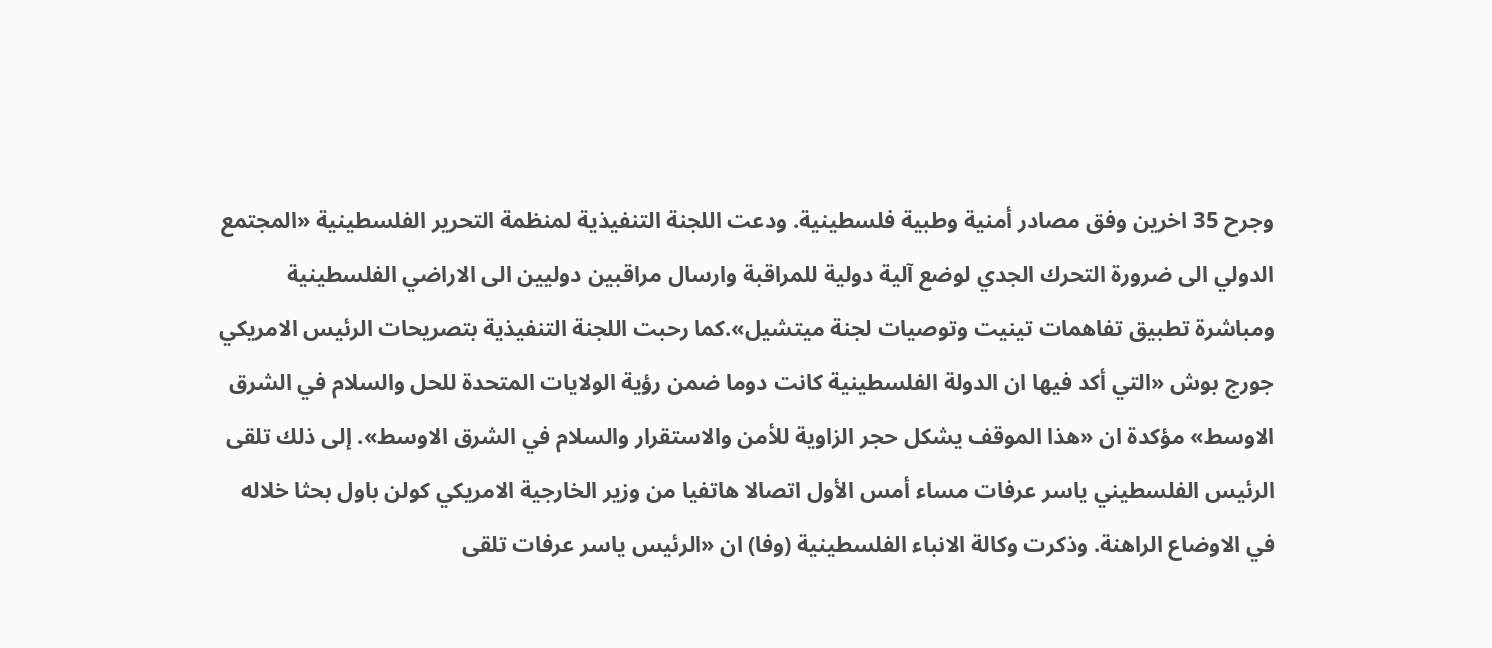وجرح 35 اخرين وفق مصادر أمنية وطبية فلسطينية. ودعت اللجنة التنفيذية لمنظمة التحرير الفلسطينية «المجتمع الدولي الى ضرورة التحرك الجدي لوضع آلية دولية للمراقبة وارسال مراقبين دوليين الى الاراضي الفلسطينية ومباشرة تطبيق تفاهمات تينيت وتوصيات لجنة ميتشيل».كما رحبت اللجنة التنفيذية بتصريحات الرئيس الامريكي جورج بوش «التي أكد فيها ان الدولة الفلسطينية كانت دوما ضمن رؤية الولايات المتحدة للحل والسلام في الشرق الاوسط» مؤكدة ان «هذا الموقف يشكل حجر الزاوية للأمن والاستقرار والسلام في الشرق الاوسط». إلى ذلك تلقى الرئيس الفلسطيني ياسر عرفات مساء أمس الأول اتصالا هاتفيا من وزير الخارجية الامريكي كولن باول بحثا خلاله في الاوضاع الراهنة. وذكرت وكالة الانباء الفلسطينية (وفا) ان «الرئيس ياسر عرفات تلقى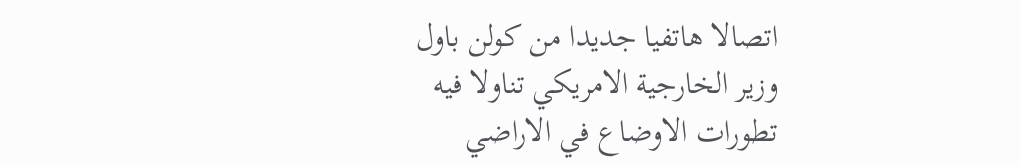اتصالا هاتفيا جديدا من كولن باول وزير الخارجية الامريكي تناولا فيه تطورات الاوضاع في الاراضي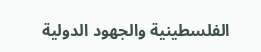الفلسطينية والجهود الدولية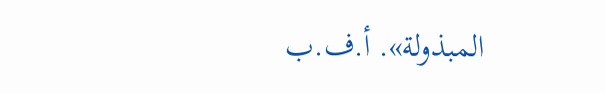المبذولة». أ.ف.ب